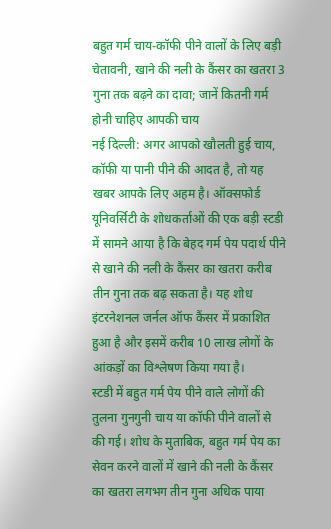बहुत गर्म चाय-कॉफी पीने वालों के लिए बड़ी चेतावनी, खाने की नली के कैंसर का खतरा 3 गुना तक बढ़ने का दावा; जानें कितनी गर्म होनी चाहिए आपकी चाय
नई दिल्ली: अगर आपको खौलती हुई चाय, कॉफी या पानी पीने की आदत है, तो यह खबर आपके लिए अहम है। ऑक्सफोर्ड यूनिवर्सिटी के शोधकर्ताओं की एक बड़ी स्टडी में सामने आया है कि बेहद गर्म पेय पदार्थ पीने से खाने की नली के कैंसर का खतरा करीब तीन गुना तक बढ़ सकता है। यह शोध इंटरनेशनल जर्नल ऑफ कैंसर में प्रकाशित हुआ है और इसमें करीब 10 लाख लोगों के आंकड़ों का विश्लेषण किया गया है।
स्टडी में बहुत गर्म पेय पीने वाले लोगों की तुलना गुनगुनी चाय या कॉफी पीने वालों से की गई। शोध के मुताबिक, बहुत गर्म पेय का सेवन करने वालों में खाने की नली के कैंसर का खतरा लगभग तीन गुना अधिक पाया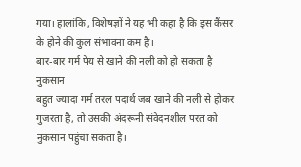गया। हालांकि, विशेषज्ञों ने यह भी कहा है कि इस कैंसर के होने की कुल संभावना कम है।
बार-बार गर्म पेय से खाने की नली को हो सकता है नुकसान
बहुत ज्यादा गर्म तरल पदार्थ जब खाने की नली से होकर गुजरता है, तो उसकी अंदरूनी संवेदनशील परत को नुकसान पहुंचा सकता है।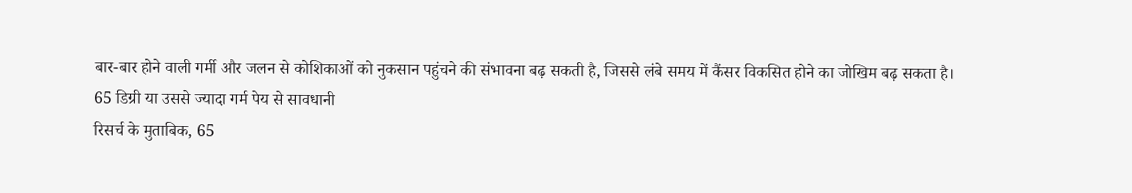बार-बार होने वाली गर्मी और जलन से कोशिकाओं को नुकसान पहुंचने की संभावना बढ़ सकती है, जिससे लंबे समय में कैंसर विकसित होने का जोखिम बढ़ सकता है।
65 डिग्री या उससे ज्यादा गर्म पेय से सावधानी
रिसर्च के मुताबिक, 65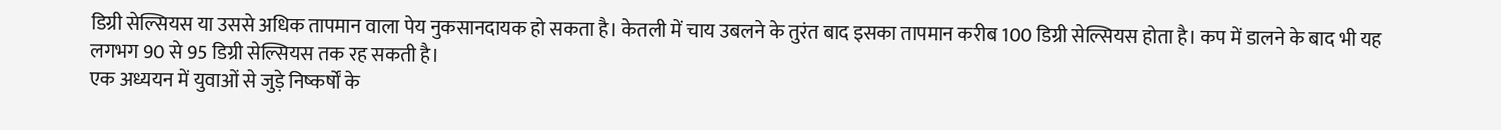डिग्री सेल्सियस या उससे अधिक तापमान वाला पेय नुकसानदायक हो सकता है। केतली में चाय उबलने के तुरंत बाद इसका तापमान करीब 100 डिग्री सेल्सियस होता है। कप में डालने के बाद भी यह लगभग 90 से 95 डिग्री सेल्सियस तक रह सकती है।
एक अध्ययन में युवाओं से जुड़े निष्कर्षों के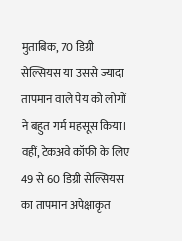मुताबिक, 70 डिग्री सेल्सियस या उससे ज्यादा तापमान वाले पेय को लोगों ने बहुत गर्म महसूस किया। वहीं, टेकअवे कॉफी के लिए 49 से 60 डिग्री सेल्सियस का तापमान अपेक्षाकृत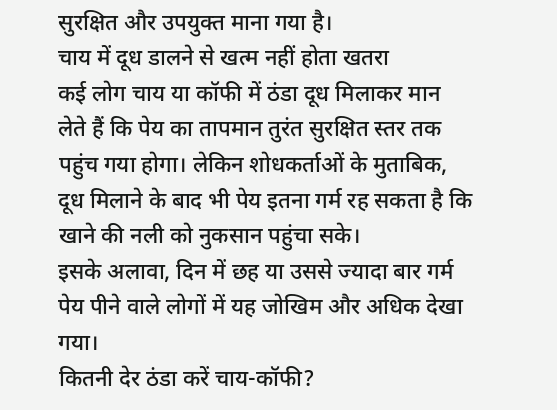सुरक्षित और उपयुक्त माना गया है।
चाय में दूध डालने से खत्म नहीं होता खतरा
कई लोग चाय या कॉफी में ठंडा दूध मिलाकर मान लेते हैं कि पेय का तापमान तुरंत सुरक्षित स्तर तक पहुंच गया होगा। लेकिन शोधकर्ताओं के मुताबिक, दूध मिलाने के बाद भी पेय इतना गर्म रह सकता है कि खाने की नली को नुकसान पहुंचा सके।
इसके अलावा, दिन में छह या उससे ज्यादा बार गर्म पेय पीने वाले लोगों में यह जोखिम और अधिक देखा गया।
कितनी देर ठंडा करें चाय-कॉफी?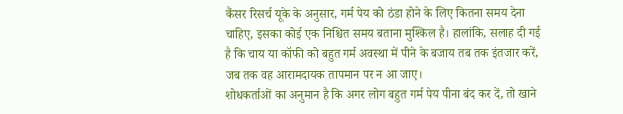कैंसर रिसर्च यूके के अनुसार, गर्म पेय को ठंडा होने के लिए कितना समय देना चाहिए, इसका कोई एक निश्चित समय बताना मुश्किल है। हालांकि, सलाह दी गई है कि चाय या कॉफी को बहुत गर्म अवस्था में पीने के बजाय तब तक इंतजार करें, जब तक वह आरामदायक तापमान पर न आ जाए।
शोधकर्ताओं का अनुमान है कि अगर लोग बहुत गर्म पेय पीना बंद कर दें, तो खाने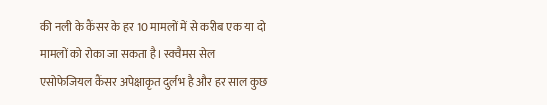की नली के कैंसर के हर 10 मामलों में से करीब एक या दो मामलों को रोका जा सकता है। स्क्वैमस सेल एसोफेजियल कैंसर अपेक्षाकृत दुर्लभ है और हर साल कुछ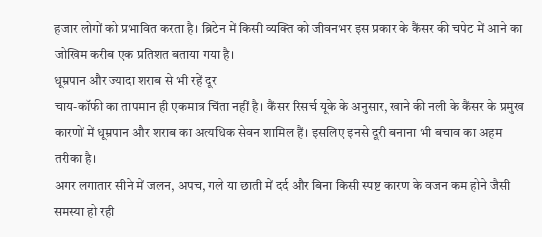हजार लोगों को प्रभावित करता है। ब्रिटेन में किसी व्यक्ति को जीवनभर इस प्रकार के कैंसर की चपेट में आने का जोखिम करीब एक प्रतिशत बताया गया है।
धूम्रपान और ज्यादा शराब से भी रहें दूर
चाय-कॉफी का तापमान ही एकमात्र चिंता नहीं है। कैंसर रिसर्च यूके के अनुसार, खाने की नली के कैंसर के प्रमुख कारणों में धूम्रपान और शराब का अत्यधिक सेवन शामिल हैं। इसलिए इनसे दूरी बनाना भी बचाव का अहम तरीका है।
अगर लगातार सीने में जलन, अपच, गले या छाती में दर्द और बिना किसी स्पष्ट कारण के वजन कम होने जैसी समस्या हो रही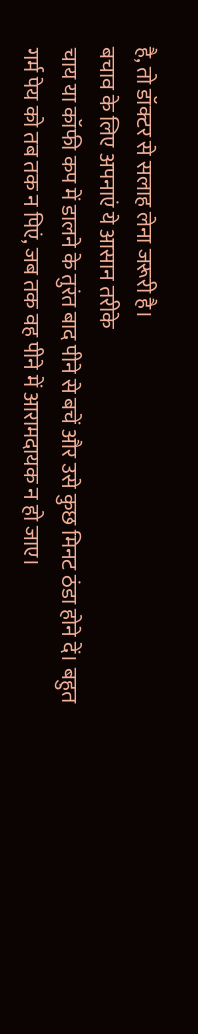है, तो डॉक्टर से सलाह लेना जरूरी है।
बचाव के लिए अपनाएं ये आसान तरीके
चाय या कॉफी कप में डालने के तुरंत बाद पीने से बचें और उसे कुछ मिनट ठंडा होने दें। बहुत गर्म पेय को तब तक न पिएं, जब तक वह पीने में आरामदायक न हो जाए।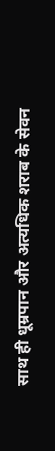साथ ही धूम्रपान और अत्यधिक शराब के सेवन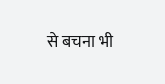से बचना भी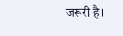जरूरी है।